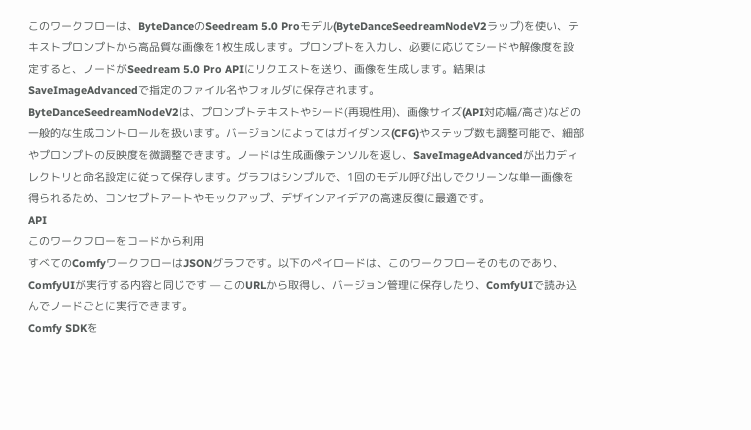このワークフローは、ByteDanceのSeedream 5.0 Proモデル(ByteDanceSeedreamNodeV2ラップ)を使い、テキストプロンプトから高品質な画像を1枚生成します。プロンプトを入力し、必要に応じてシードや解像度を設定すると、ノードがSeedream 5.0 Pro APIにリクエストを送り、画像を生成します。結果はSaveImageAdvancedで指定のファイル名やフォルダに保存されます。
ByteDanceSeedreamNodeV2は、プロンプトテキストやシード(再現性用)、画像サイズ(API対応幅/高さ)などの一般的な生成コントロールを扱います。バージョンによってはガイダンス(CFG)やステップ数も調整可能で、細部やプロンプトの反映度を微調整できます。ノードは生成画像テンソルを返し、SaveImageAdvancedが出力ディレクトリと命名設定に従って保存します。グラフはシンプルで、1回のモデル呼び出しでクリーンな単一画像を得られるため、コンセプトアートやモックアップ、デザインアイデアの高速反復に最適です。
API
このワークフローをコードから利用
すべてのComfyワークフローはJSONグラフです。以下のペイロードは、このワークフローそのものであり、ComfyUIが実行する内容と同じです — このURLから取得し、バージョン管理に保存したり、ComfyUIで読み込んでノードごとに実行できます。
Comfy SDKを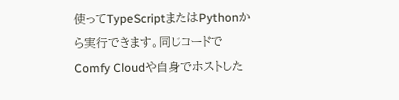使ってTypeScriptまたはPythonから実行できます。同じコードでComfy Cloudや自身でホストした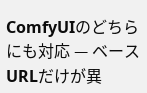ComfyUIのどちらにも対応 — ベースURLだけが異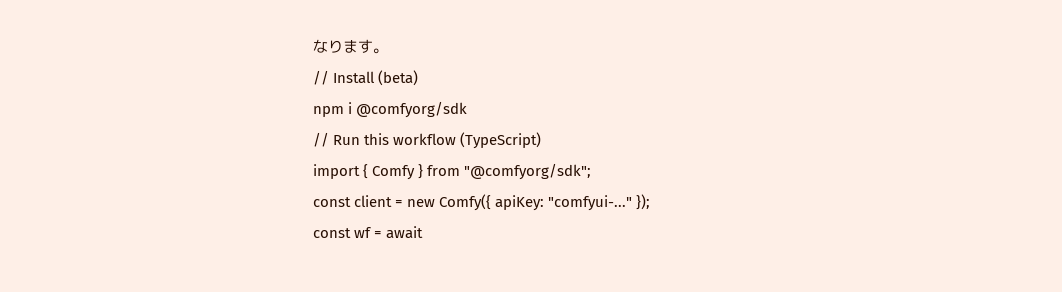なります。
// Install (beta)
npm i @comfyorg/sdk
// Run this workflow (TypeScript)
import { Comfy } from "@comfyorg/sdk";
const client = new Comfy({ apiKey: "comfyui-..." });
const wf = await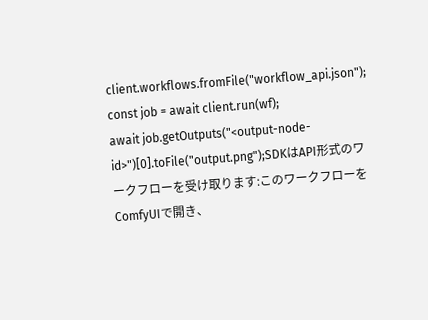client.workflows.fromFile("workflow_api.json");
const job = await client.run(wf);
await job.getOutputs("<output-node-id>")[0].toFile("output.png");SDKはAPI形式のワークフローを受け取ります:このワークフローをComfyUIで開き、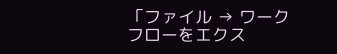「ファイル → ワークフローをエクス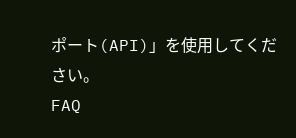ポート(API)」を使用してください。
FAQ